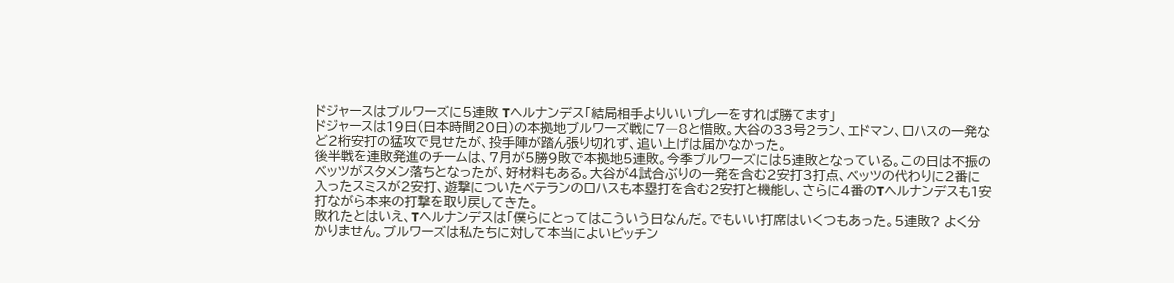ドジャースはブルワーズに5連敗 Tヘルナンデス「結局相手よりいいプレーをすれば勝てます」
ドジャースは19日(日本時間20日)の本拠地ブルワーズ戦に7―8と惜敗。大谷の33号2ラン、エドマン、ロハスの一発など2桁安打の猛攻で見せたが、投手陣が踏ん張り切れず、追い上げは届かなかった。
後半戦を連敗発進のチームは、7月が5勝9敗で本拠地5連敗。今季ブルワーズには5連敗となっている。この日は不振のベッツがスタメン落ちとなったが、好材料もある。大谷が4試合ぶりの一発を含む2安打3打点、ベッツの代わりに2番に入ったスミスが2安打、遊撃についたベテランのロハスも本塁打を含む2安打と機能し、さらに4番のTヘルナンデスも1安打ながら本来の打撃を取り戻してきた。
敗れたとはいえ、Tヘルナンデスは「僕らにとってはこういう日なんだ。でもいい打席はいくつもあった。5連敗? よく分かりません。ブルワーズは私たちに対して本当によいピッチン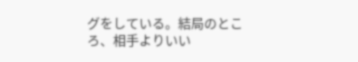グをしている。結局のところ、相手よりいい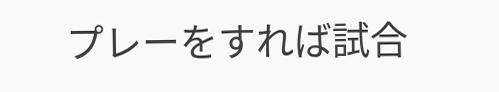プレーをすれば試合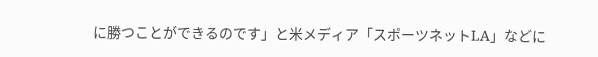に勝つことができるのです」と米メディア「スポーツネットLA」などに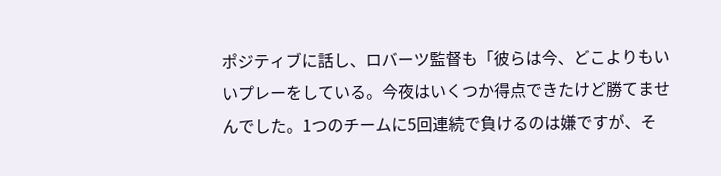ポジティブに話し、ロバーツ監督も「彼らは今、どこよりもいいプレーをしている。今夜はいくつか得点できたけど勝てませんでした。1つのチームに5回連続で負けるのは嫌ですが、そ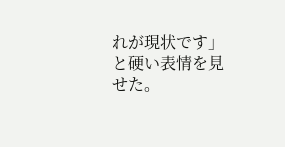れが現状です」と硬い表情を見せた。